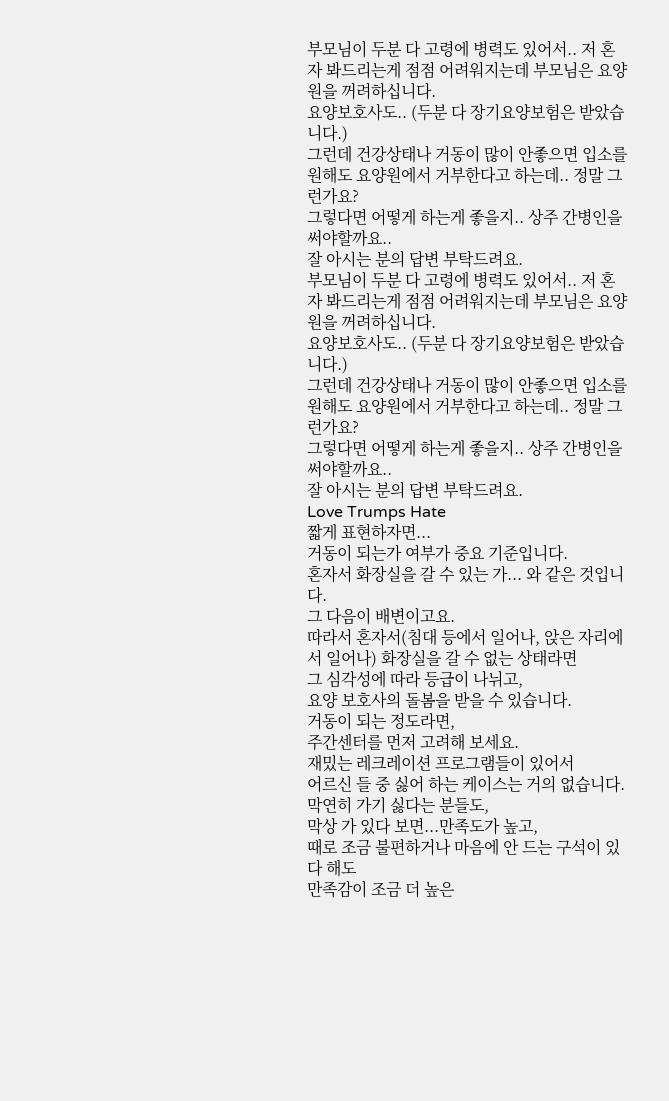부모님이 두분 다 고령에 병력도 있어서.. 저 혼자 봐드리는게 점점 어려워지는데 부모님은 요양원을 꺼려하십니다.
요양보호사도.. (두분 다 장기요양보험은 받았습니다.)
그런데 건강상태나 거동이 많이 안좋으면 입소를 원해도 요양원에서 거부한다고 하는데.. 정말 그런가요?
그렇다면 어떻게 하는게 좋을지.. 상주 간병인을 써야할까요..
잘 아시는 분의 답변 부탁드려요.
부모님이 두분 다 고령에 병력도 있어서.. 저 혼자 봐드리는게 점점 어려워지는데 부모님은 요양원을 꺼려하십니다.
요양보호사도.. (두분 다 장기요양보험은 받았습니다.)
그런데 건강상태나 거동이 많이 안좋으면 입소를 원해도 요양원에서 거부한다고 하는데.. 정말 그런가요?
그렇다면 어떻게 하는게 좋을지.. 상주 간병인을 써야할까요..
잘 아시는 분의 답변 부탁드려요.
Love Trumps Hate
짧게 표현하자면...
거동이 되는가 여부가 중요 기준입니다.
혼자서 화장실을 갈 수 있는 가... 와 같은 것입니다.
그 다음이 배변이고요.
따라서 혼자서(침대 등에서 일어나, 앉은 자리에서 일어나) 화장실을 갈 수 없는 상태라면
그 심각성에 따라 등급이 나뉘고,
요양 보호사의 돌봄을 받을 수 있습니다.
거동이 되는 정도라면,
주간센터를 먼저 고려해 보세요.
재밌는 레크레이션 프로그램들이 있어서
어르신 들 중 싫어 하는 케이스는 거의 없습니다.
막연히 가기 싫다는 분들도,
막상 가 있다 보면...만족도가 높고,
때로 조금 불편하거나 마음에 안 드는 구석이 있다 해도
만족감이 조금 더 높은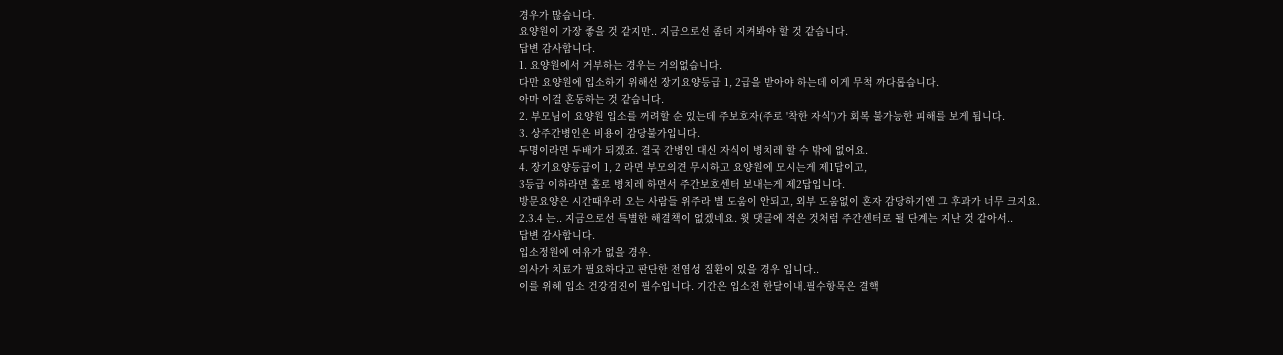경우가 많습니다.
요양원이 가장 좋을 것 같지만.. 지금으로선 좀더 지켜봐야 할 것 같습니다.
답변 감사합니다.
1. 요양원에서 거부하는 경우는 거의없습니다.
다만 요양원에 입소하기 위해선 장기요양등급 1, 2급을 받아야 하는데 이게 무척 까다롭습니다.
아마 이걸 혼동하는 것 같습니다.
2. 부모님이 요양원 입소를 꺼려할 순 있는데 주보호자(주로 '착한 자식')가 회복 불가능한 피해를 보게 됩니다.
3. 상주간병인은 비용이 감당불가입니다.
두명이라면 두배가 되겠죠. 결국 간병인 대신 자식이 병치레 할 수 밖에 없어요.
4. 장기요양등급이 1, 2 라면 부모의견 무시하고 요양원에 모시는게 제1답이고,
3등급 이하라면 홀로 병치레 하면서 주간보호센터 보내는게 제2답입니다.
방문요양은 시간때우러 오는 사람들 위주라 별 도움이 안되고, 외부 도움없이 혼자 감당하기엔 그 후과가 너무 크지요.
2.3.4 는.. 지금으로선 특별한 해결책이 없겠네요. 윗 댓글에 적은 것처럼 주간센터로 될 단계는 지난 것 같아서..
답변 감사합니다.
입소정원에 여유가 없을 경우.
의사가 치료가 필요하다고 판단한 전염성 질환이 있을 경우 입니다..
이를 위헤 입소 건강검진이 필수입니다. 기간은 입소전 한달이내.필수항목은 결핵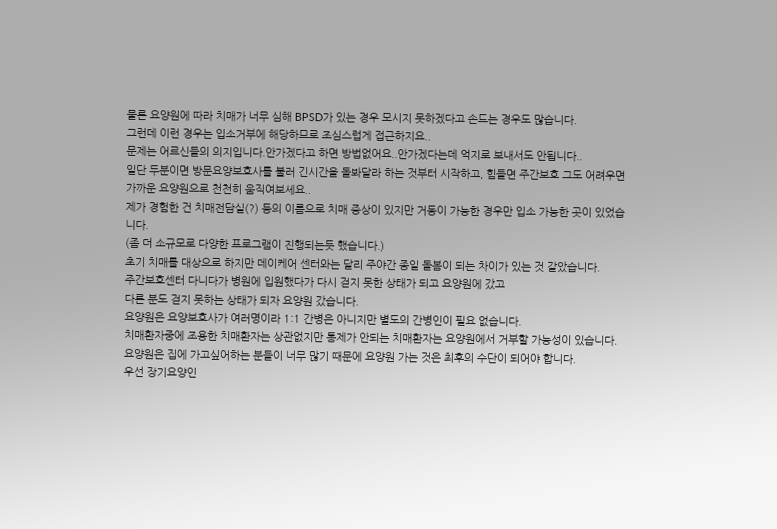물론 요양원에 따라 치매가 너무 심해 BPSD가 있는 경우 모시지 못하겠다고 손드는 경우도 많습니다.
그런데 이런 경우는 입소거부에 해당하므로 조심스럽게 접근하지요..
문제는 어르신들의 의지입니다.안가겠다고 하면 방법없어요..안가겠다는데 억지로 보내서도 안됩니다..
일단 두분이면 방문요양보호사를 불러 긴시간을 돌봐달라 하는 것부터 시작하고, 힘들면 주간보호 그도 어려우면 가까운 요양원으로 천천히 움직여보세요..
제가 경험한 건 치매전담실(?) 등의 이름으로 치매 증상이 있지만 거동이 가능한 경우만 입소 가능한 곳이 있었습니다.
(좀 더 소규모로 다양한 프로그램이 진행되는듯 했습니다.)
초기 치매를 대상으로 하지만 데이케어 센터와는 달리 주야간 종일 돌봄이 되는 차이가 있는 것 같았습니다.
주간보호센터 다니다가 병원에 입원했다가 다시 걷지 못한 상태가 되고 요양원에 갔고
다른 분도 걷지 못하는 상태가 되자 요양원 갔습니다.
요양원은 요양보호사가 여러명이라 1:1 간병은 아니지만 별도의 간병인이 필요 없습니다.
치매환자중에 조용한 치매환자는 상관없지만 통제가 안되는 치매환자는 요양원에서 거부할 가능성이 있습니다.
요양원은 집에 가고싶어하는 분들이 너무 많기 때문에 요양원 가는 것은 최후의 수단이 되어야 합니다.
우선 장기요양인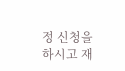정 신청을 하시고 재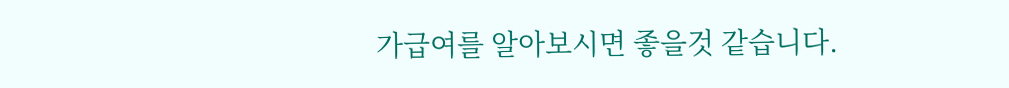가급여를 알아보시면 좋을것 같습니다.